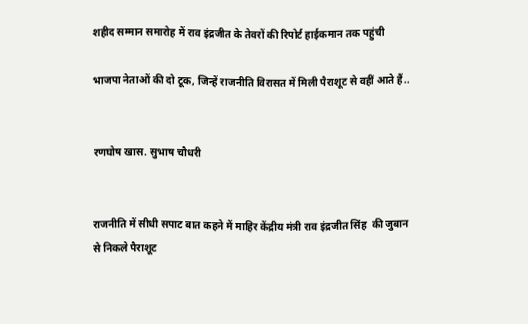शहीद सम्मान समारोह में राव इंद्रजीत के तेवरों की रिपोर्ट हाईकमान तक पहुंची

भाजपा नेताओं की दो टूक, जिन्हें राजनीति विरासत में मिली पैराशूट से वहीं आते हैं..


रणघोष खास. सुभाष चौधरी


राजनीति में सीधी सपाट बात कहने में माहिर केंद्रीय मंत्री राव इंद्रजीत सिंह  की जुबान से निकले पैराशूट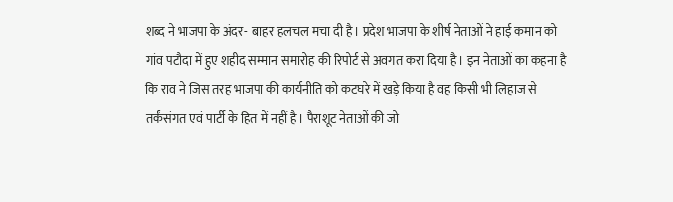शब्द ने भाजपा के अंदर- बाहर हलचल मचा दी है। प्रदेश भाजपा के शीर्ष नेताओं ने हाई कमान को गांव पटौदा में हुए शहीद सम्मान समारोह की रिपोर्ट से अवगत करा दिया है। इन नेताओं का कहना है कि राव ने जिस तरह भाजपा की कार्यनीति को कटघरे में खड़े किया है वह किसी भी लिहाज से तर्कंसंगत एवं पार्टी के हित में नहीं है। पैराशूट नेताओं की जो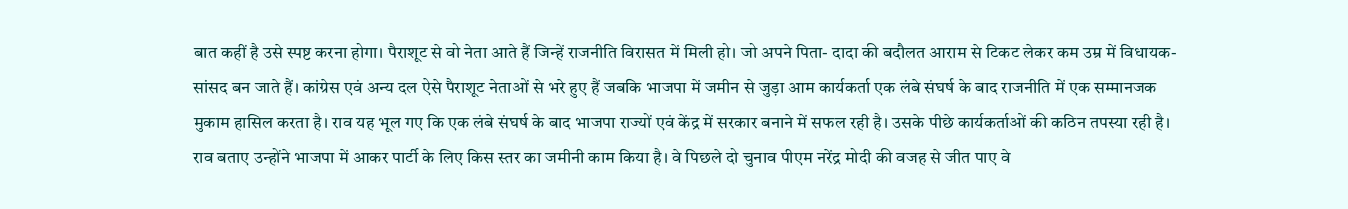बात कहीं है उसे स्पष्ट करना होगा। पैराशूट से वो नेता आते हैं जिन्हें राजनीति विरासत में मिली हो। जो अपने पिता- दादा की बदौलत आराम से टिकट लेकर कम उम्र में विधायक- सांसद बन जाते हैं। कांग्रेस एवं अन्य दल ऐसे पैराशूट नेताओं से भरे हुए हैं जबकि भाजपा में जमीन से जुड़ा आम कार्यकर्ता एक लंबे संघर्ष के बाद राजनीति में एक सम्मानजक मुकाम हासिल करता है। राव यह भूल गए कि एक लंबे संघर्ष के बाद भाजपा राज्यों एवं केंद्र में सरकार बनाने में सफल रही है। उसके पीछे कार्यकर्ताओं की कठिन तपस्या रही है। राव बताए उन्होंने भाजपा में आकर पार्टी के लिए किस स्तर का जमीनी काम किया है। वे पिछले दो चुनाव पीएम नरेंद्र मोदी की वजह से जीत पाए वे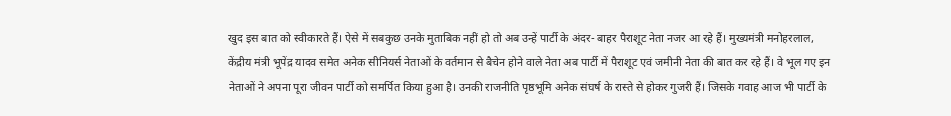खुद इस बात को स्वीकारते हैं। ऐसे में सबकुछ उनके मुताबिक नहीं हो तो अब उन्हें पार्टी के अंदर- बाहर पैराशूट नेता नजर आ रहे हैं। मुख्यमंत्री मनोहरलाल,  केंद्रीय मंत्री भूपेंद्र यादव समेत अनेक सीनियर्स नेताओं के वर्तमान से बैचेन होने वाले नेता अब पार्टी में पैराशूट एवं जमीनी नेता की बात कर रहे हैं। वे भूल गए इन नेताओं ने अपना पूरा जीवन पार्टी को समर्पित किया हुआ है। उनकी राजनीति पृष्ठभूमि अनेक संघर्ष के रास्ते से होकर गुजरी हैं। जिसके गवाह आज भी पार्टी के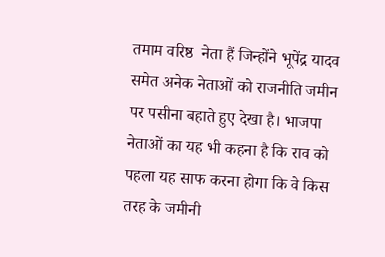तमाम वरिष्ठ  नेता हैं जिन्होंने भूपेंद्र यादव समेत अनेक नेताओं को राजनीति जमीन पर पसीना बहाते हुए देखा है। भाजपा नेताओं का यह भी कहना है कि राव को पहला यह साफ करना होगा कि वे किस तरह के जमीनी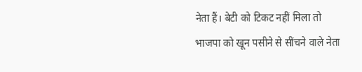नेता हैं। बेटी को टिकट नहीं मिला तो भाजपा को खून पसीने से सींचने वाले नेता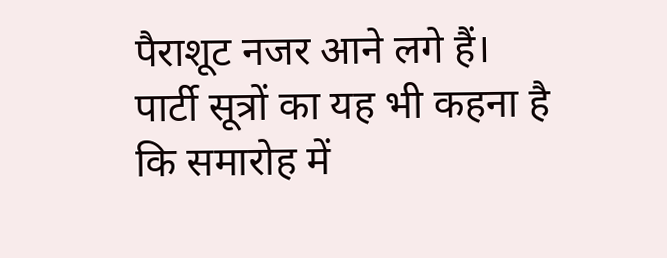पैराशूट नजर आने लगे हैं। पार्टी सूत्रों का यह भी कहना है कि समारोह में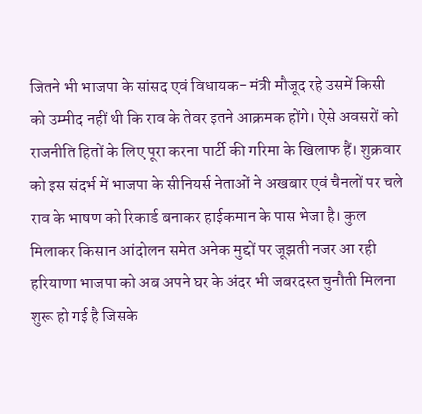जितने भी भाजपा के सांसद एवं विधायक- मंत्री मौजूद रहे उसमें किसी को उम्मीद नहीं थी कि राव के तेवर इतने आक्रमक होंगे। ऐसे अवसरों को राजनीति हितों के लिए पूरा करना पार्टी की गरिमा के खिलाफ हैं। शुक्रवार को इस संदर्भ में भाजपा के सीनियर्स नेताओं ने अखबार एवं चैनलों पर चले राव के भाषण को रिकार्ड बनाकर हाईकमान के पास भेजा है। कुल मिलाकर किसान आंदोलन समेत अनेक मुद्दों पर जूझती नजर आ रही हरियाणा भाजपा को अब अपने घर के अंदर भी जबरदस्त चुनौती मिलना शुरू हो गई है जिसके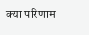क्या परिणाम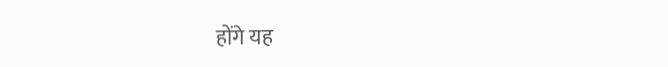होंगे यह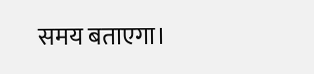समय बताएगा।